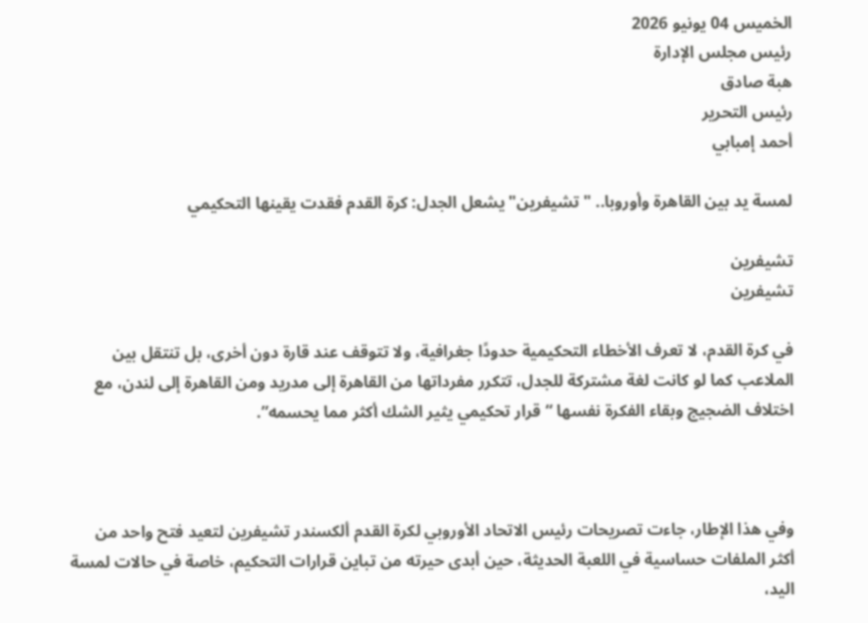الخميس 04 يونيو 2026
رئيس مجلس الإدارة
هبة صادق
رئيس التحرير
أحمد إمبابي

لمسة يد بين القاهرة وأوروبا.. "تشيفرين" يشعل الجدل: كرة القدم فقدت يقينها التحكيمي

تشيفرين
تشيفرين

في كرة القدم، لا تعرف الأخطاء التحكيمية حدودًا جغرافية، ولا تتوقف عند قارة دون أخرى، بل تنتقل بين الملاعب كما لو كانت لغة مشتركة للجدل، تتكرر مفرداتها من القاهرة إلى مدريد ومن القاهرة إلى لندن، مع اختلاف الضجيج وبقاء الفكرة نفسها “قرار تحكيمي يثير الشك أكثر مما يحسمه”.



وفي هذا الإطار، جاءت تصريحات رئيس الاتحاد الأوروبي لكرة القدم ألكسندر تشيفرين لتعيد فتح واحد من أكثر الملفات حساسية في اللعبة الحديثة، حين أبدى حيرته من تباين قرارات التحكيم، خاصة في حالات لمسة اليد،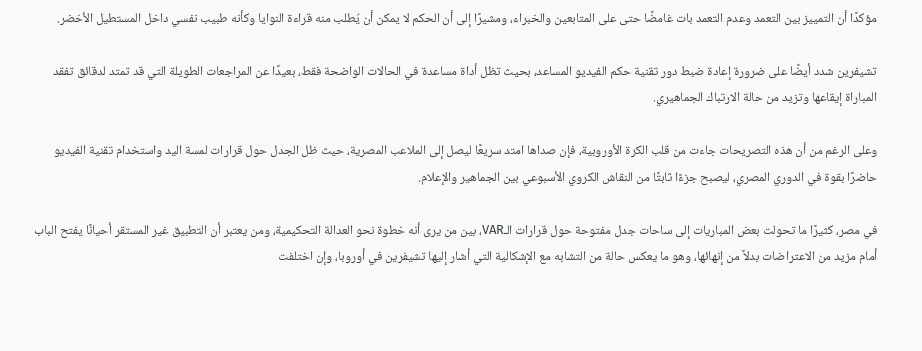مؤكدًا أن التمييز بين التعمد وعدم التعمد بات غامضًا حتى على المتابعين والخبراء، ومشيرًا إلى أن الحكم لا يمكن أن يُطلب منه قراءة النوايا وكأنه طبيب نفسي داخل المستطيل الأخضر.

تشيفرين شدد أيضًا على ضرورة إعادة ضبط دور تقنية حكم الفيديو المساعد، بحيث تظل أداة مساعدة في الحالات الواضحة فقط، بعيدًا عن المراجعات الطويلة التي قد تمتد لدقائق تفقد المباراة إيقاعها وتزيد من حالة الارتباك الجماهيري.

وعلى الرغم من أن هذه التصريحات جاءت من قلب الكرة الأوروبية، فإن صداها امتد سريعًا ليصل إلى الملاعب المصرية، حيث ظل الجدل حول قرارات لمسة اليد واستخدام تقنية الفيديو حاضرًا بقوة في الدوري المصري، ليصبح جزءًا ثابتًا من النقاش الكروي الأسبوعي بين الجماهير والإعلام.

في مصر، كثيرًا ما تحولت بعض المباريات إلى ساحات جدل مفتوحة حول قرارات الـVAR، بين من يرى أنه خطوة نحو العدالة التحكيمية، ومن يعتبر أن التطبيق غير المستقر أحيانًا يفتح الباب أمام مزيد من الاعتراضات بدلاً من إنهائها، وهو ما يعكس حالة من التشابه مع الإشكالية التي أشار إليها تشيفرين في أوروبا، وإن اختلفت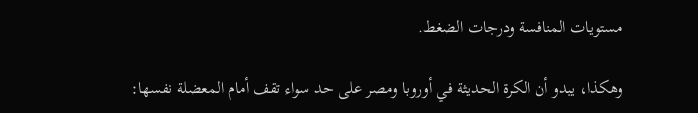مستويات المنافسة ودرجات الضغط.

وهكذا، يبدو أن الكرة الحديثة في أوروبا ومصر على حد سواء تقف أمام المعضلة نفسها: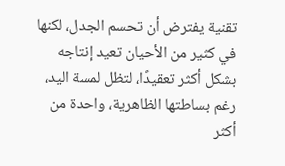تقنية يفترض أن تحسم الجدل، لكنها في كثير من الأحيان تعيد إنتاجه بشكل أكثر تعقيدًا، لتظل لمسة اليد، رغم بساطتها الظاهرية، واحدة من أكثر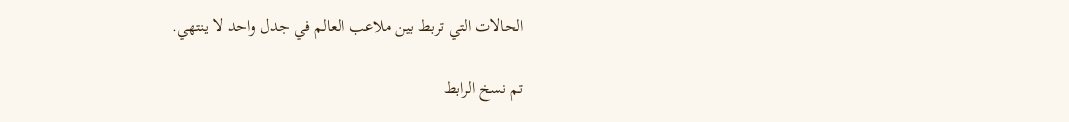الحالات التي تربط بين ملاعب العالم في جدل واحد لا ينتهي.

تم نسخ الرابط